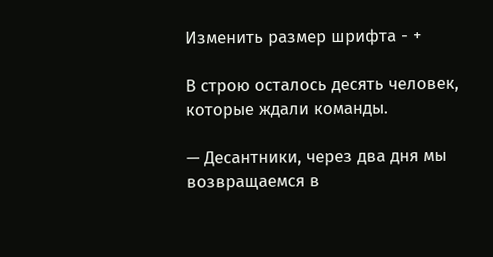Изменить размер шрифта - +

В строю осталось десять человек, которые ждали команды.

— Десантники, через два дня мы возвращаемся в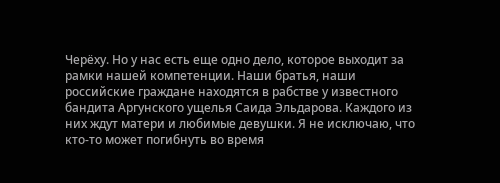Черёху. Но у нас есть еще одно дело, которое выходит за рамки нашей компетенции. Наши братья, наши российские граждане находятся в рабстве у известного бандита Аргунского ущелья Саида Эльдарова. Каждого из них ждут матери и любимые девушки. Я не исключаю, что кто-то может погибнуть во время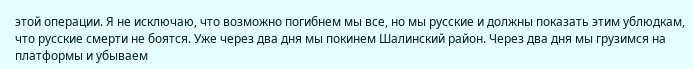этой операции. Я не исключаю, что возможно погибнем мы все, но мы русские и должны показать этим ублюдкам, что русские смерти не боятся. Уже через два дня мы покинем Шалинский район. Через два дня мы грузимся на платформы и убываем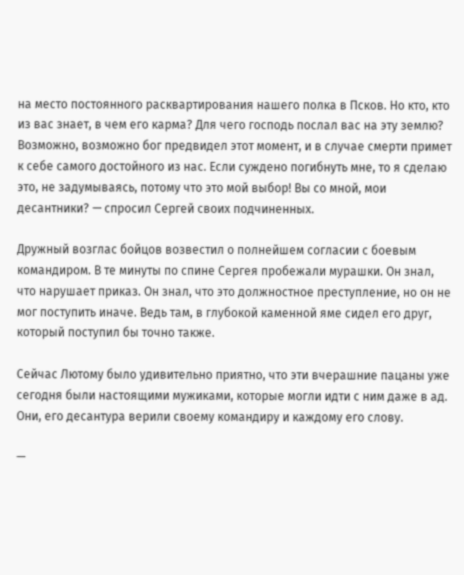на место постоянного расквартирования нашего полка в Псков. Но кто, кто из вас знает, в чем его карма? Для чего господь послал вас на эту землю? Возможно, возможно бог предвидел этот момент, и в случае смерти примет к себе самого достойного из нас. Если суждено погибнуть мне, то я сделаю это, не задумываясь, потому что это мой выбор! Вы со мной, мои десантники? — спросил Сергей своих подчиненных.

Дружный возглас бойцов возвестил о полнейшем согласии с боевым командиром. В те минуты по спине Сергея пробежали мурашки. Он знал, что нарушает приказ. Он знал, что это должностное преступление, но он не мог поступить иначе. Ведь там, в глубокой каменной яме сидел его друг, который поступил бы точно также.

Сейчас Лютому было удивительно приятно, что эти вчерашние пацаны уже сегодня были настоящими мужиками, которые могли идти с ним даже в ад. Они, его десантура верили своему командиру и каждому его слову.

—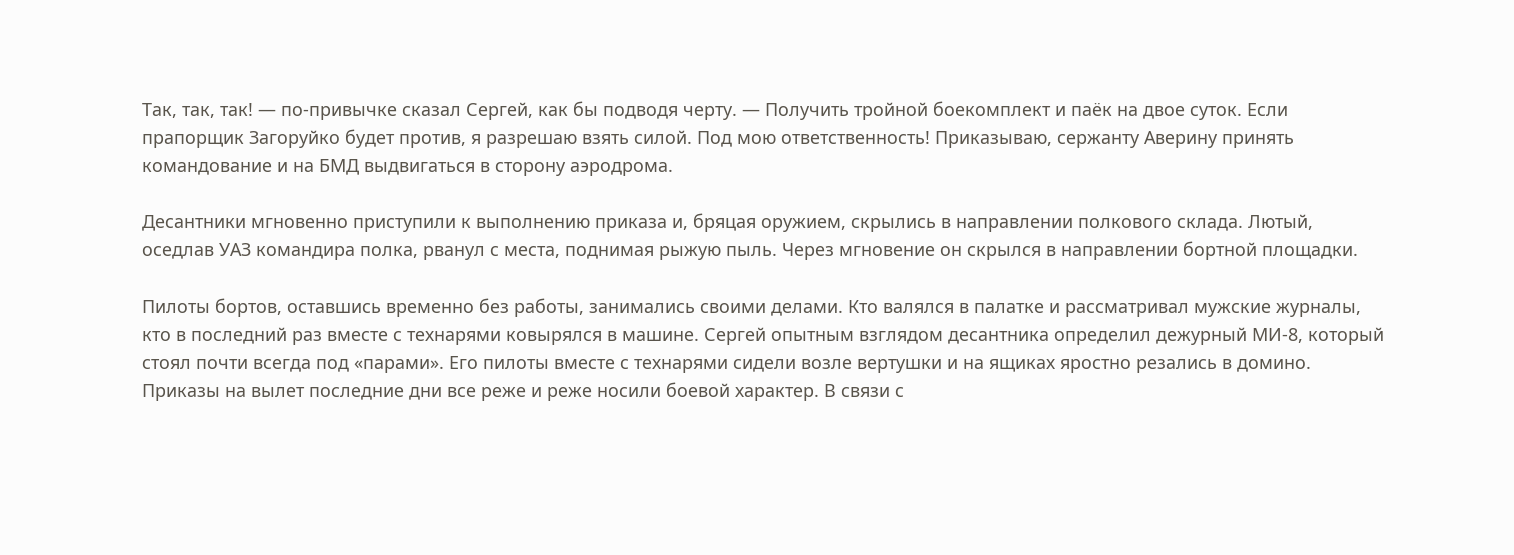Так, так, так! — по-привычке сказал Сергей, как бы подводя черту. — Получить тройной боекомплект и паёк на двое суток. Если прапорщик Загоруйко будет против, я разрешаю взять силой. Под мою ответственность! Приказываю, сержанту Аверину принять командование и на БМД выдвигаться в сторону аэродрома.

Десантники мгновенно приступили к выполнению приказа и, бряцая оружием, скрылись в направлении полкового склада. Лютый, оседлав УАЗ командира полка, рванул с места, поднимая рыжую пыль. Через мгновение он скрылся в направлении бортной площадки.

Пилоты бортов, оставшись временно без работы, занимались своими делами. Кто валялся в палатке и рассматривал мужские журналы, кто в последний раз вместе с технарями ковырялся в машине. Сергей опытным взглядом десантника определил дежурный МИ-8, который стоял почти всегда под «парами». Его пилоты вместе с технарями сидели возле вертушки и на ящиках яростно резались в домино. Приказы на вылет последние дни все реже и реже носили боевой характер. В связи с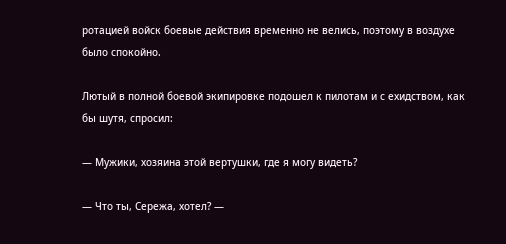ротацией войск боевые действия временно не велись, поэтому в воздухе было спокойно.

Лютый в полной боевой экипировке подошел к пилотам и с ехидством, как бы шутя, спросил:

— Мужики, хозяина этой вертушки, где я могу видеть?

— Что ты, Сережа, хотел? —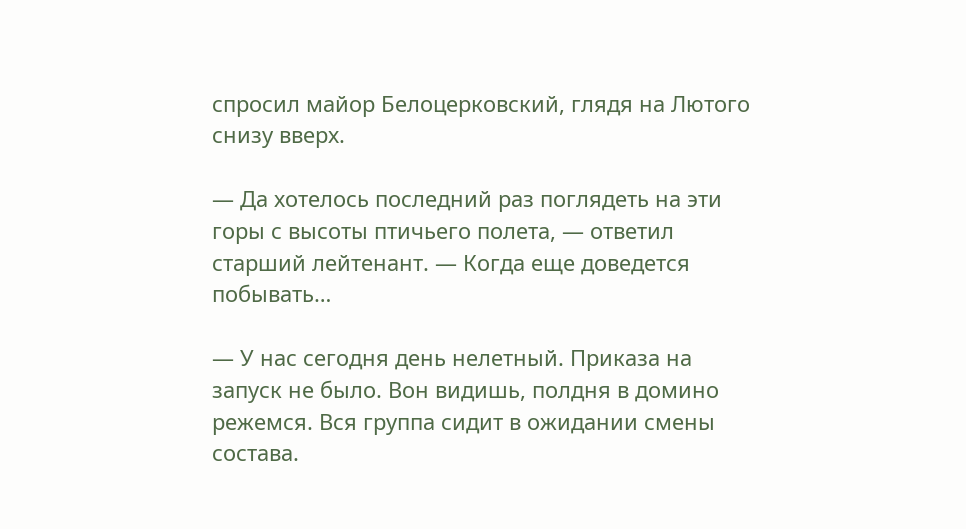спросил майор Белоцерковский, глядя на Лютого снизу вверх.

— Да хотелось последний раз поглядеть на эти горы с высоты птичьего полета, — ответил старший лейтенант. — Когда еще доведется побывать…

— У нас сегодня день нелетный. Приказа на запуск не было. Вон видишь, полдня в домино режемся. Вся группа сидит в ожидании смены состава.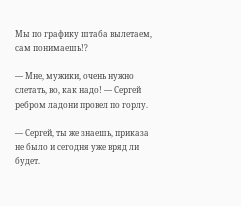Мы по графику штаба вылетаем, сам понимаешь!?

— Мне, мужики, очень нужно слетать, во, как надо! — Сергей ребром ладони провел по горлу.

— Сергей, ты же знаешь, приказа не было и сегодня уже вряд ли будет.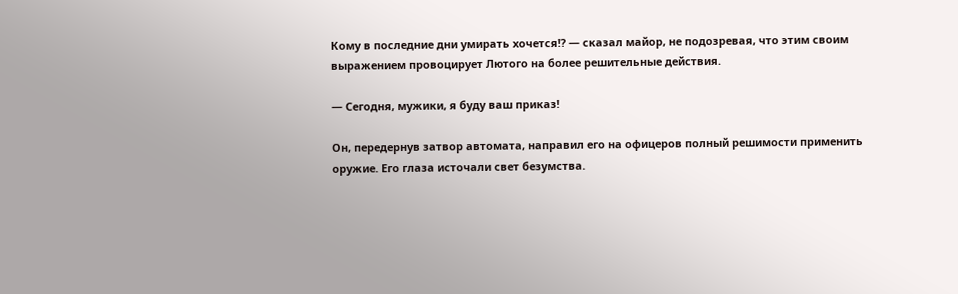Кому в последние дни умирать хочется!? — сказал майор, не подозревая, что этим своим выражением провоцирует Лютого на более решительные действия.

— Сегодня, мужики, я буду ваш приказ!

Он, передернув затвор автомата, направил его на офицеров полный решимости применить оружие. Его глаза источали свет безумства.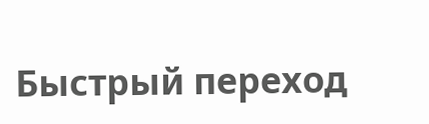Быстрый переход